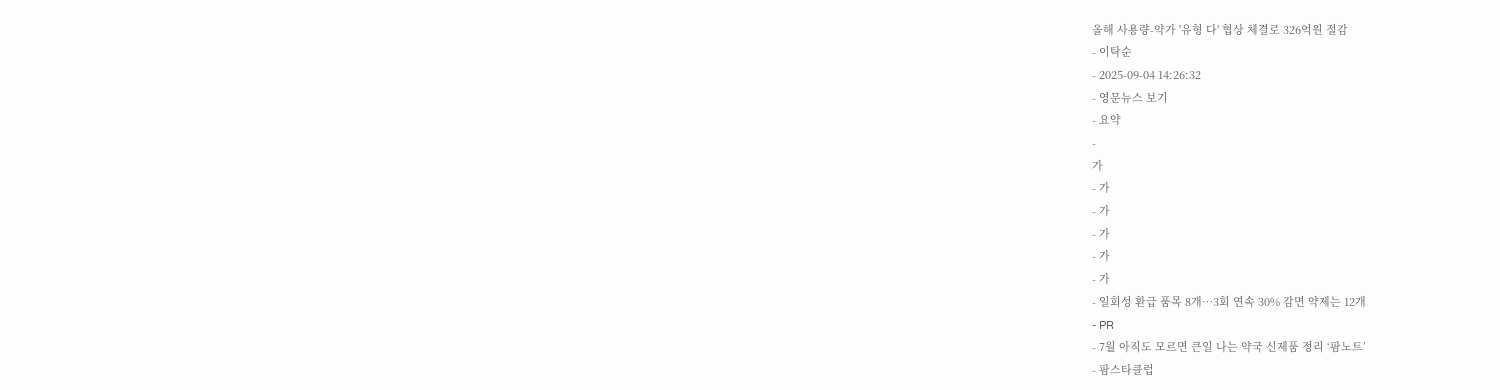올해 사용량-약가 '유형 다' 협상 체결로 326억원 절감
- 이탁순
- 2025-09-04 14:26:32
- 영문뉴스 보기
- 요약
-
가
- 가
- 가
- 가
- 가
- 가
- 일회성 환급 품목 8개…3회 연속 30% 감면 약제는 12개
- PR
- 7월 아직도 모르면 큰일 나는 약국 신제품 정리 ‘팜노트’
- 팜스타클럽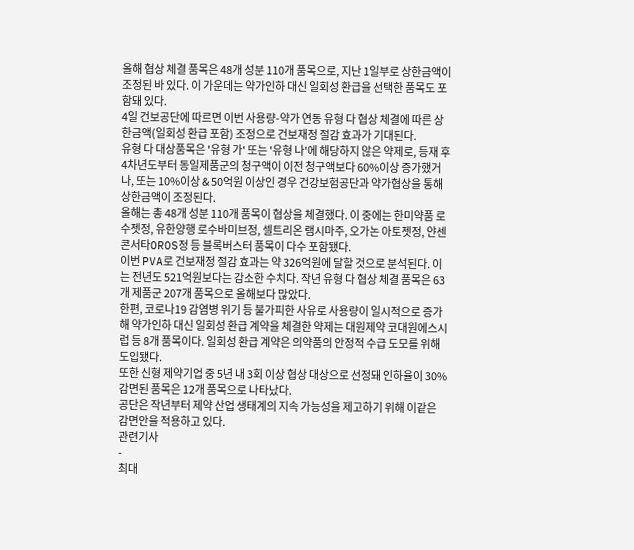올해 협상 체결 품목은 48개 성분 110개 품목으로, 지난 1일부로 상한금액이 조정된 바 있다. 이 가운데는 약가인하 대신 일회성 환급을 선택한 품목도 포함돼 있다.
4일 건보공단에 따르면 이번 사용량-약가 연동 유형 다 협상 체결에 따른 상한금액(일회성 환급 포함) 조정으로 건보재정 절감 효과가 기대된다.
유형 다 대상품목은 '유형 가' 또는 '유형 나'에 해당하지 않은 약제로, 등재 후 4차년도부터 동일제품군의 청구액이 이전 청구액보다 60%이상 증가했거나, 또는 10%이상 & 50억원 이상인 경우 건강보험공단과 약가협상을 통해 상한금액이 조정된다.
올해는 총 48개 성분 110개 품목이 협상을 체결했다. 이 중에는 한미약품 로수젯정, 유한양행 로수바미브정, 셀트리온 램시마주, 오가논 아토젯정, 얀센 콘서타OROS정 등 블록버스터 품목이 다수 포함됐다.
이번 PVA로 건보재정 절감 효과는 약 326억원에 달할 것으로 분석된다. 이는 전년도 521억원보다는 감소한 수치다. 작년 유형 다 협상 체결 품목은 63개 제품군 207개 품목으로 올해보다 많았다.
한편, 코로나19 감염병 위기 등 불가피한 사유로 사용량이 일시적으로 증가해 약가인하 대신 일회성 환급 계약을 체결한 약제는 대원제약 코대원에스시럽 등 8개 품목이다. 일회성 환급 계약은 의약품의 안정적 수급 도모를 위해 도입됐다.
또한 신형 제약기업 중 5년 내 3회 이상 협상 대상으로 선정돼 인하율이 30% 감면된 품목은 12개 품목으로 나타났다.
공단은 작년부터 제약 산업 생태계의 지속 가능성을 제고하기 위해 이같은 감면안을 적용하고 있다.
관련기사
-
최대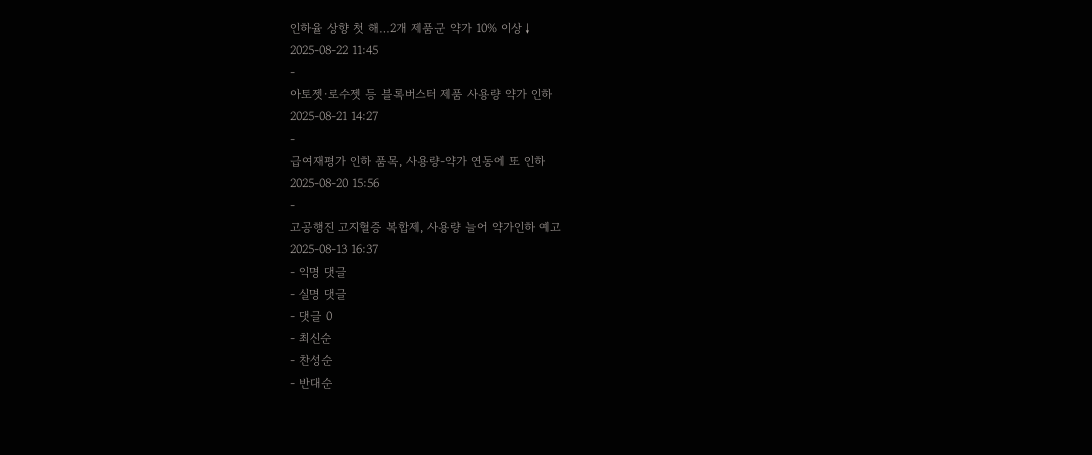인하율 상향 첫 해…2개 제품군 약가 10% 이상↓
2025-08-22 11:45
-
아토젯·로수젯 등 블록버스터 제품 사용량 약가 인하
2025-08-21 14:27
-
급여재평가 인하 품목, 사용량-약가 연동에 또 인하
2025-08-20 15:56
-
고공행진 고지혈증 복합제, 사용량 늘어 약가인하 예고
2025-08-13 16:37
- 익명 댓글
- 실명 댓글
- 댓글 0
- 최신순
- 찬성순
- 반대순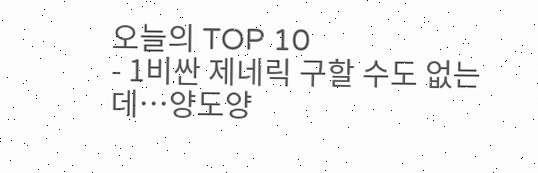오늘의 TOP 10
- 1비싼 제네릭 구할 수도 없는데…양도양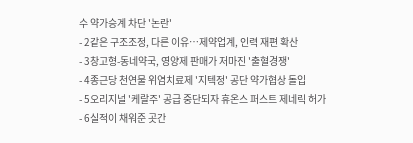수 약가승계 차단 '논란'
- 2같은 구조조정, 다른 이유…제약업계, 인력 재편 확산
- 3창고형-동네약국, 영양제 판매가 저마진 '출혈경쟁'
- 4종근당 천연물 위염치료제 '지텍정' 공단 약가협상 돌입
- 5오리지널 '케랄주' 공급 중단되자 휴온스 퍼스트 제네릭 허가
- 6실적이 채워준 곳간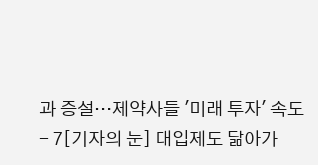과 증설…제약사들 '미래 투자' 속도
- 7[기자의 눈] 대입제도 닮아가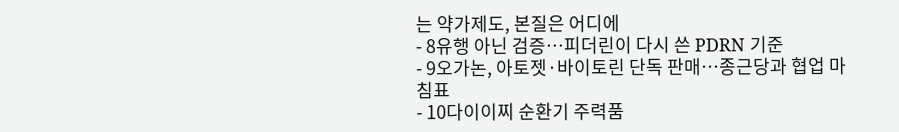는 약가제도, 본질은 어디에
- 8유행 아닌 검증…피더린이 다시 쓴 PDRN 기준
- 9오가논, 아토젯·바이토린 단독 판매…종근당과 협업 마침표
- 10다이이찌 순환기 주력품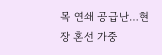목 연쇄 공급난…현장 혼선 가중